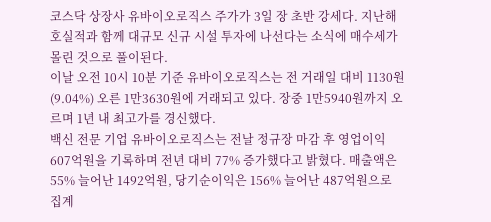코스닥 상장사 유바이오로직스 주가가 3일 장 초반 강세다. 지난해 호실적과 함께 대규모 신규 시설 투자에 나선다는 소식에 매수세가 몰린 것으로 풀이된다.
이날 오전 10시 10분 기준 유바이오로직스는 전 거래일 대비 1130원(9.04%) 오른 1만3630원에 거래되고 있다. 장중 1만5940원까지 오르며 1년 내 최고가를 경신했다.
백신 전문 기업 유바이오로직스는 전날 정규장 마감 후 영업이익 607억원을 기록하며 전년 대비 77% 증가했다고 밝혔다. 매출액은 55% 늘어난 1492억원, 당기순이익은 156% 늘어난 487억원으로 집계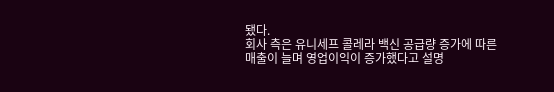됐다.
회사 측은 유니세프 콜레라 백신 공급량 증가에 따른 매출이 늘며 영업이익이 증가했다고 설명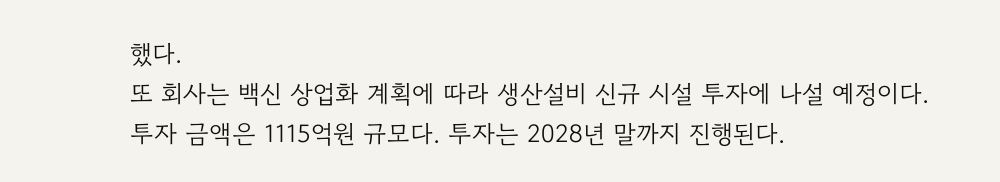했다.
또 회사는 백신 상업화 계획에 따라 생산설비 신규 시설 투자에 나설 예정이다. 투자 금액은 1115억원 규모다. 투자는 2028년 말까지 진행된다.